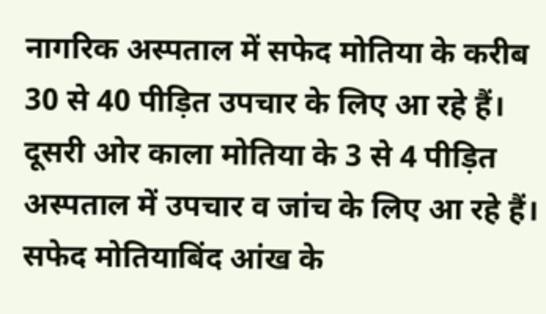नागरिक अस्पताल में सफेद मोतिया के करीब 30 से 40 पीड़ित उपचार के लिए आ रहे हैं। दूसरी ओर काला मोतिया के 3 से 4 पीड़ित अस्पताल में उपचार व जांच के लिए आ रहे हैं। सफेद मोतियाबिंद आंख के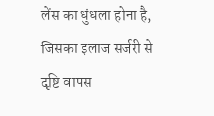लेंस का धुंधला होना है, जिसका इलाज सर्जरी से दृष्टि वापस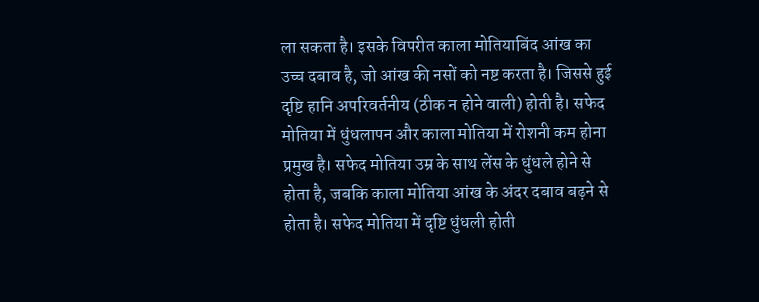ला सकता है। इसके विपरीत काला मोतियाबिंद आंख का उच्च दबाव है, जो आंख की नसों को नष्ट करता है। जिससे हुई दृष्टि हानि अपरिवर्तनीय (ठीक न होने वाली) होती है। सफेद मोतिया में धुंधलापन और काला मोतिया में रोशनी कम होना प्रमुख है। सफेद मोतिया उम्र के साथ लेंस के धुंधले होने से होता है, जबकि काला मोतिया आंख के अंदर दबाव बढ़ने से होता है। सफेद मोतिया में दृष्टि धुंधली होती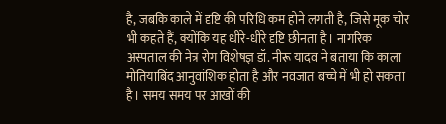है, जबकि काले में दृष्टि की परिधि कम होने लगती है, जिसे मूक चोर भी कहते हैं, क्योंकि यह धीरे-धीरे दृष्टि छीनता है। नागरिक अस्पताल की नेत्र रोग विशेषज्ञ डॉ. नीरू यादव ने बताया कि काला मोतियाबिंद आनुवांशिक होता है और नवजात बच्चे में भी हो सकता है। समय समय पर आखों की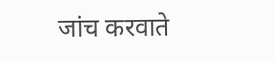जांच करवाते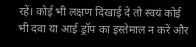रहें। कोई भी लक्षण दिखाई दे तो स्वयं कोई भी दवा या आई ड्रॉप का इस्तेमाल न करें और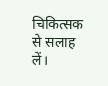चिकित्सक से सलाह लें।